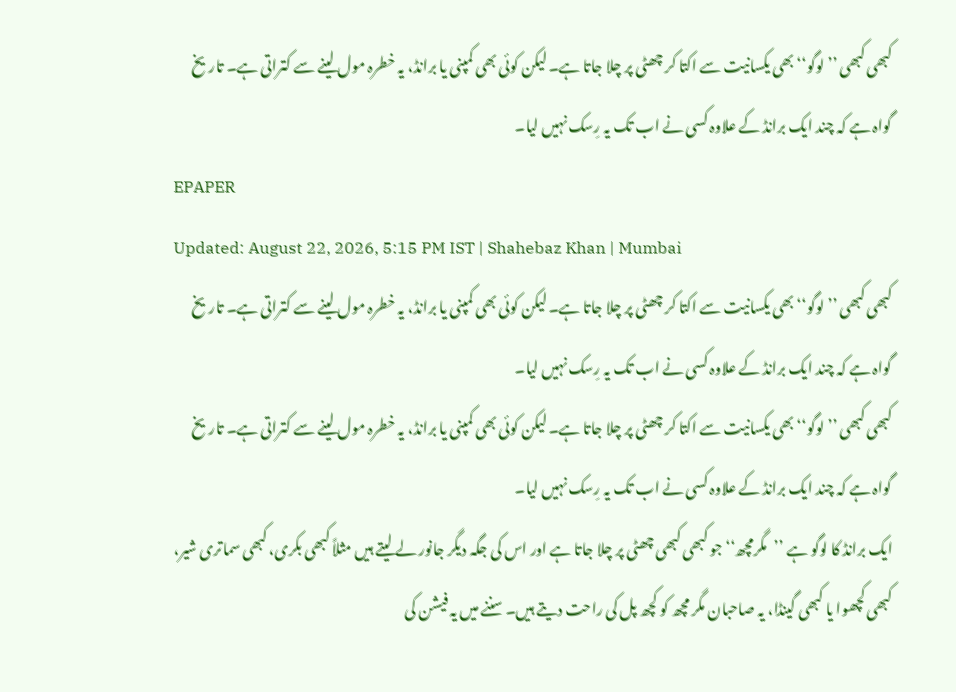کبھی کبھی ’’لوگو‘‘ بھی یکسانیت سے اکتا کر چھٹی پر چلا جاتا ہے۔ لیکن کوئی بھی کمپنی یا برانڈ، یہ خطرہ مول لینے سے کتراتی ہے۔ تاریخ گواہ ہے کہ چند ایک برانڈ کے علاوہ کسی نے اب تک یہ رِسک نہیں لیا۔
EPAPER
Updated: August 22, 2026, 5:15 PM IST | Shahebaz Khan | Mumbai
کبھی کبھی ’’لوگو‘‘ بھی یکسانیت سے اکتا کر چھٹی پر چلا جاتا ہے۔ لیکن کوئی بھی کمپنی یا برانڈ، یہ خطرہ مول لینے سے کتراتی ہے۔ تاریخ گواہ ہے کہ چند ایک برانڈ کے علاوہ کسی نے اب تک یہ رِسک نہیں لیا۔
کبھی کبھی ’’لوگو‘‘ بھی یکسانیت سے اکتا کر چھٹی پر چلا جاتا ہے۔ لیکن کوئی بھی کمپنی یا برانڈ، یہ خطرہ مول لینے سے کتراتی ہے۔ تاریخ گواہ ہے کہ چند ایک برانڈ کے علاوہ کسی نے اب تک یہ رِسک نہیں لیا۔
ایک برانڈ کا لوگو ہے ’’مگرمچھ‘‘ جو کبھی کبھی چھٹی پر چلا جاتا ہے اور اس کی جگہ دیگر جانور لے لیتے ہیں مثلاً کبھی بکری، کبھی سماتری شیر، کبھی کچھوا یا کبھی گینڈا، یہ صاحبان مگر مچھ کو کچھ پل کی راحت دیتے ہیں۔ سننے میں یہ فیشن کی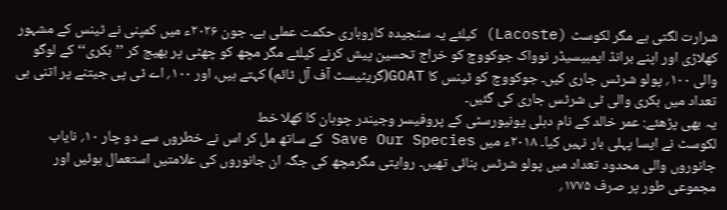شرارت لگتی ہے مگر لکوسٹ (Lacoste) کیلئے یہ سنجیدہ کاروباری حکمت عملی ہے۔ جون ۲۰۲۶ء میں کمپنی نے ٹینس کے مشہور کھلاڑی اور اپنے برانڈ ایمبیسیڈر نوواک جوکووچ کو خراج تحسین پیش کرنے کیلئے مگر مچھ کو چھٹی پر بھیج کر ’’بکری‘‘ کے لوگو والی ۱۰۰؍ پولو شرٹس جاری کیں۔ جوکووچ کو ٹینس کا GOAT(گریٹیسٹ آف آل ٹائم) کہتے ہیں، اور ۱۰۰؍ اے ٹی پی جیتنے پر اتنی ہی تعداد میں بکری والی ٹی شرٹس جاری کی گئیں۔
یہ بھی پڑھئے: عمر خالد کے نام دہلی یونیورسٹی کے پروفیسر وجیندر چوہان کا کھلا خط
لکوسٹ نے ایسا پہلی بار نہیں کیا۔ ۲۰۱۸ء میں Save Our Species کے ساتھ مل کر اس نے خطروں سے دو چار ۱۰؍ نایاب جانوروں والی محدود تعداد میں پولو شرٹس بنائی تھیں۔ روایتی مگرمچھ کی جگہ ان جانوروں کی علامتیں استعمال ہوئیں اور مجموعی طور پر صرف ۱۷۷۵؍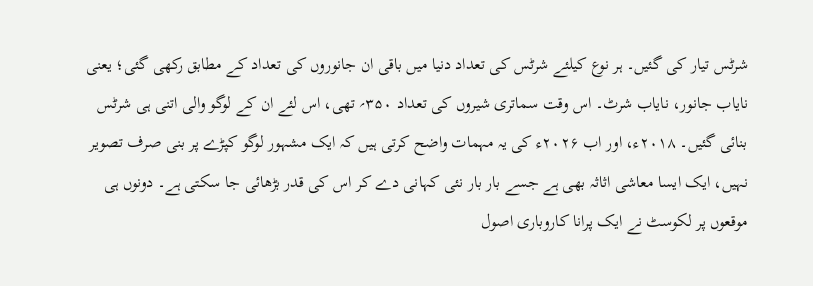شرٹس تیار کی گئیں۔ ہر نوع کیلئے شرٹس کی تعداد دنیا میں باقی ان جانوروں کی تعداد کے مطابق رکھی گئی؛ یعنی نایاب جانور، نایاب شرٹ۔ اس وقت سماتری شیروں کی تعداد ۳۵۰؍ تھی، اس لئے ان کے لوگو والی اتنی ہی شرٹس بنائی گئیں۔ ۲۰۱۸ء، اور اب ۲۰۲۶ء کی یہ مہمات واضح کرتی ہیں کہ ایک مشہور لوگو کپڑے پر بنی صرف تصویر نہیں، ایک ایسا معاشی اثاثہ بھی ہے جسے بار بار نئی کہانی دے کر اس کی قدر بڑھائی جا سکتی ہے۔ دونوں ہی موقعوں پر لکوسٹ نے ایک پرانا کاروباری اصول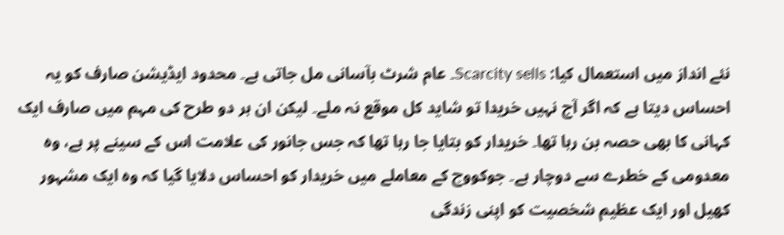نئے انداز میں استعمال کیا: Scarcity sells۔ عام شرٹ بآسانی مل جاتی ہے۔ محدود ایڈیشن صارف کو یہ احساس دیتا ہے کہ اگر آج نہیں خریدا تو شاید کل موقع نہ ملے۔ لیکن ان ہر دو طرح کی مہم میں صارف ایک کہانی کا بھی حصہ بن رہا تھا۔ خریدار کو بتایا جا رہا تھا کہ جس جانور کی علامت اس کے سینے پر ہے، وہ معدومی کے خطرے سے دوچار ہے۔ جوکووچ کے معاملے میں خریدار کو احساس دلایا گیا کہ وہ ایک مشہور کھیل اور ایک عظیم شخصیت کو اپنی زندگی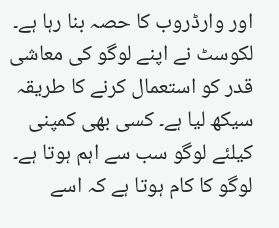اور وارڈروب کا حصہ بنا رہا ہے۔
لکوسٹ نے اپنے لوگو کی معاشی قدر کو استعمال کرنے کا طریقہ سیکھ لیا ہے۔ کسی بھی کمپنی کیلئے لوگو سب سے اہم ہوتا ہے۔ لوگو کا کام ہوتا ہے کہ اسے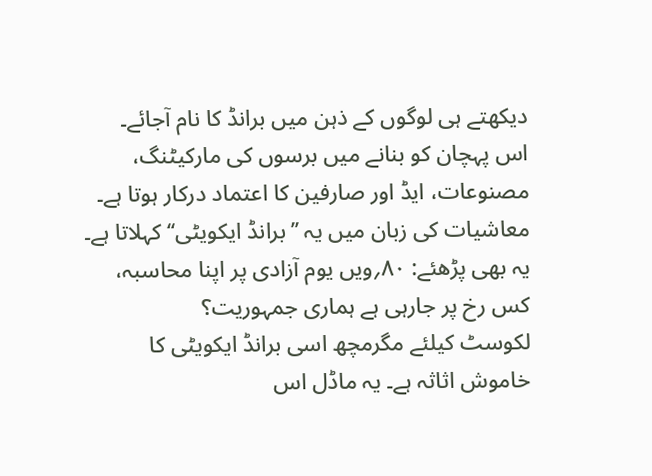دیکھتے ہی لوگوں کے ذہن میں برانڈ کا نام آجائے۔ اس پہچان کو بنانے میں برسوں کی مارکیٹنگ، مصنوعات، ایڈ اور صارفین کا اعتماد درکار ہوتا ہے۔ معاشیات کی زبان میں یہ ’’برانڈ ایکویٹی‘‘ کہلاتا ہے۔
یہ بھی پڑھئے: ۸۰؍ویں یوم آزادی پر اپنا محاسبہ، کس رخ پر جارہی ہے ہماری جمہوریت؟
لکوسٹ کیلئے مگرمچھ اسی برانڈ ایکویٹی کا خاموش اثاثہ ہے۔ یہ ماڈل اس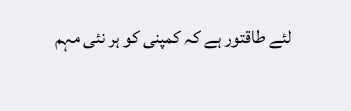لئے طاقتور ہے کہ کمپنی کو ہر نئی مہم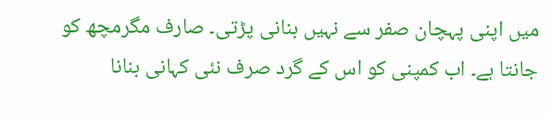میں اپنی پہچان صفر سے نہیں بنانی پڑتی۔ صارف مگرمچھ کو جانتا ہے۔ اب کمپنی کو اس کے گرد صرف نئی کہانی بنانا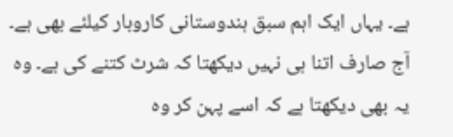ہے۔ یہاں ایک اہم سبق ہندوستانی کاروبار کیلئے بھی ہے۔ آج صارف اتنا ہی نہیں دیکھتا کہ شرٹ کتنے کی ہے۔ وہ یہ بھی دیکھتا ہے کہ اسے پہن کر وہ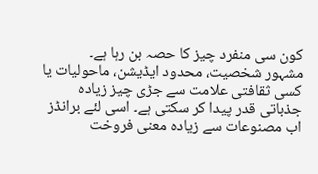کون سی منفرد چیز کا حصہ بن رہا ہے۔
مشہور شخصیت، محدود ایڈیشن، ماحولیات یا کسی ثقافتی علامت سے جڑی چیز زیادہ جذباتی قدر پیدا کر سکتی ہے۔ اسی لئے برانڈز اب مصنوعات سے زیادہ معنی فروخت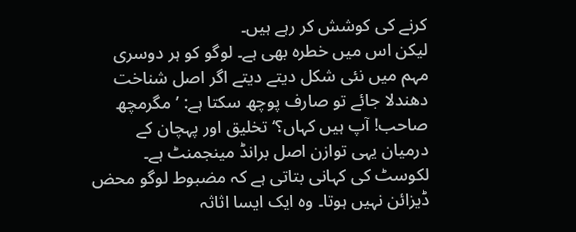کرنے کی کوشش کر رہے ہیں۔
لیکن اس میں خطرہ بھی ہے۔ لوگو کو ہر دوسری مہم میں نئی شکل دیتے دیتے اگر اصل شناخت دھندلا جائے تو صارف پوچھ سکتا ہے: ’مگرمچھ صاحب! آپ ہیں کہاں؟‘ تخلیق اور پہچان کے درمیان یہی توازن اصل برانڈ مینجمنٹ ہے۔ لکوسٹ کی کہانی بتاتی ہے کہ مضبوط لوگو محض ڈیزائن نہیں ہوتا۔ وہ ایک ایسا اثاثہ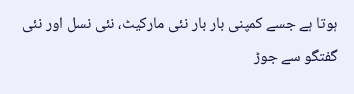ہوتا ہے جسے کمپنی بار بار نئی مارکیٹ، نئی نسل اور نئی گفتگو سے جوڑ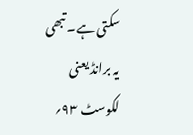سکتی ہے۔ تبھی یہ برانڈ یعنی لکوسٹ ۹۳؍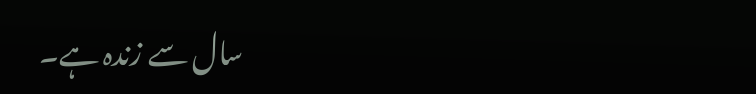سال سے زندہ ہے۔